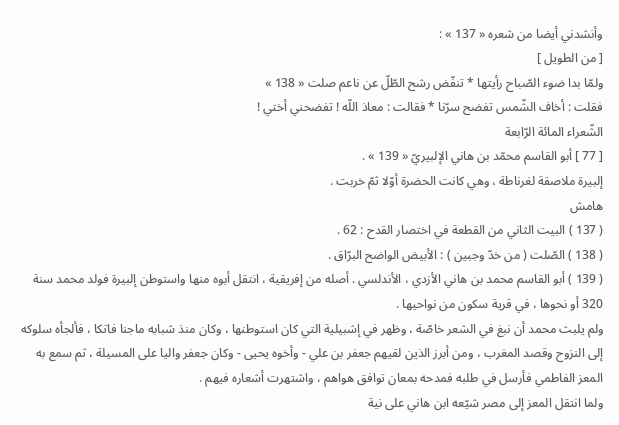وأنشدني أيضا من شعره « 137 » :
[ من الطويل ]
ولمّا بدا ضوء الصّباح رأيتها * تنفّض رشح الطّلّ عن ناعم صلت « 138 »
فقلت : أخاف الشّمس تفضح سرّنا * فقالت : معاذ اللّه ! تفضحني أختي !
الشّعراء المائة الرّابعة
[ 77 ] أبو القاسم محمّد بن هاني الإلبيريّ « 139 » .
إلبيرة ملاصقة لغرناطة ، وهي كانت الحضرة أوّلا ثمّ خربت .
هامش
( 137 ) البيت الثاني من القطعة في اختصار القدح : 62 .
( 138 ) الصّلت ( من خدّ وجبين ) : الأبيض الواضح البرّاق .
( 139 ) أبو القاسم محمد بن هاني الأزدي ، الأندلسي . أصله من إفريقية ، انتقل أبوه منها واستوطن إلبيرة فولد محمد سنة 320 أو نحوها ، في قرية سكون من نواحيها .
ولم يلبث محمد أن نبغ في الشعر خاصّة ، وظهر في إشبيلية التي كان استوطنها ، وكان منذ شبابه ماجنا فاتكا ، فألجأه سلوكه إلى النزوح وقصد المغرب ، ومن أبرز الذين لقيهم جعفر بن علي - وأخوه يحيى - وكان جعفر واليا على المسيلة ، ثم سمع به المعز الفاطمي فأرسل في طلبه فمدحه بمعان توافق هواهم ، واشتهرت أشعاره فيهم .
ولما انتقل المعز إلى مصر شيّعه ابن هاني على نية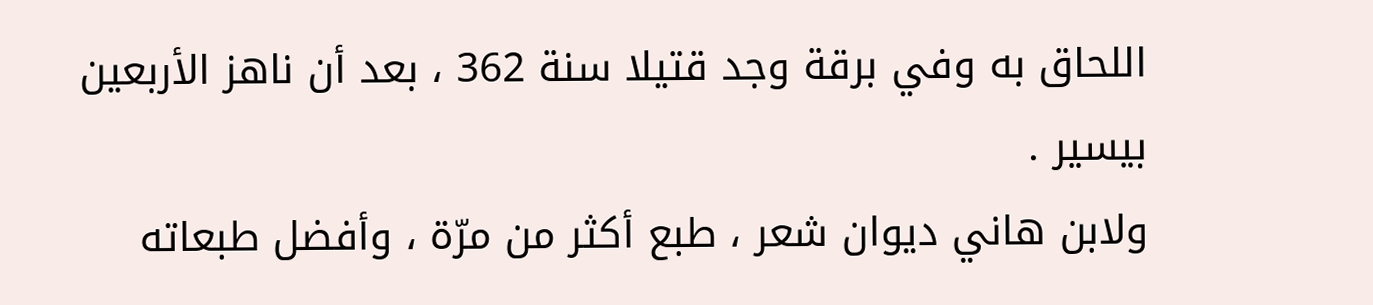اللحاق به وفي برقة وجد قتيلا سنة 362 ، بعد أن ناهز الأربعين بيسير .
ولابن هاني ديوان شعر ، طبع أكثر من مرّة ، وأفضل طبعاته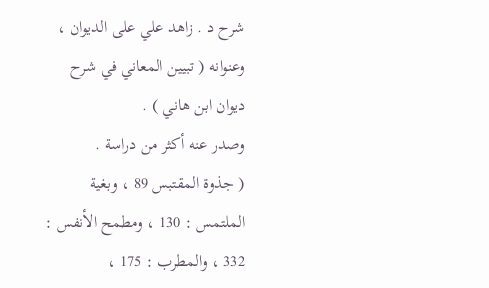شرح د . زاهد علي على الديوان ، وعنوانه ( تبيين المعاني في شرح ديوان ابن هاني ) .
وصدر عنه أكثر من دراسة .
( جذوة المقتبس 89 ، وبغية الملتمس : 130 ، ومطمح الأنفس : 332 ، والمطرب : 175 ،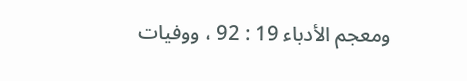ومعجم الأدباء 19 : 92 ، ووفيات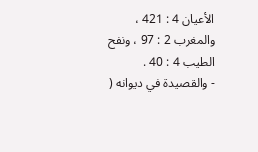الأعيان 4 : 421 ، والمغرب 2 : 97 ، ونفح الطيب 4 : 40 .
- والقصيدة في ديوانه (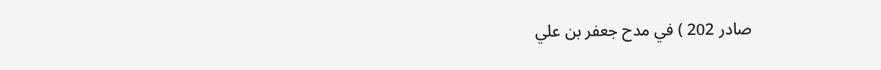صادر 202 ) في مدح جعفر بن علي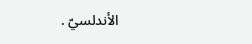الأندلسيّ .